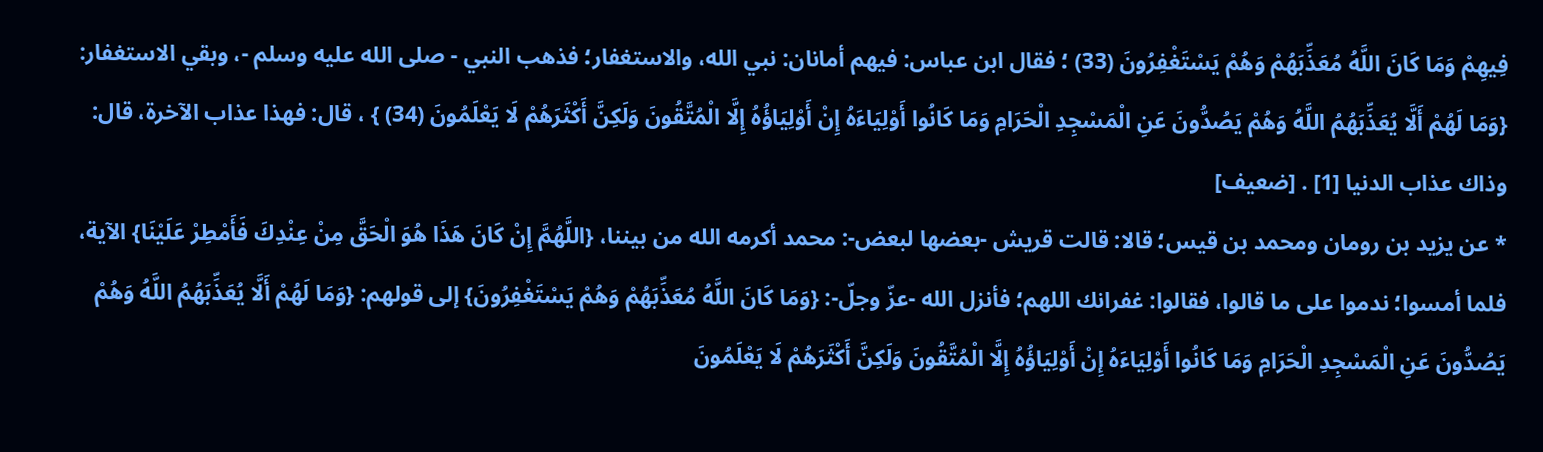فِيهِمْ وَمَا كَانَ اللَّهُ مُعَذِّبَهُمْ وَهُمْ يَسْتَغْفِرُونَ (33) ؛ فقال ابن عباس: فيهم أمانان: نبي الله، والاستغفار؛ فذهب النبي - صلى الله عليه وسلم -، وبقي الاستغفار: {وَمَا لَهُمْ أَلَّا يُعَذِّبَهُمُ اللَّهُ وَهُمْ يَصُدُّونَ عَنِ الْمَسْجِدِ الْحَرَامِ وَمَا كَانُوا أَوْلِيَاءَهُ إِنْ أَوْلِيَاؤُهُ إِلَّا الْمُتَّقُونَ وَلَكِنَّ أَكْثَرَهُمْ لَا يَعْلَمُونَ (34) } ، قال: فهذا عذاب الآخرة، قال: وذاك عذاب الدنيا [1] . [ضعيف]
* عن يزيد بن رومان ومحمد بن قيس؛ قالا: قالت قريش -بعضها لبعض-: محمد أكرمه الله من بيننا، {اللَّهُمَّ إِنْ كَانَ هَذَا هُوَ الْحَقَّ مِنْ عِنْدِكَ فَأَمْطِرْ عَلَيْنَا} الآية، فلما أمسوا؛ ندموا على ما قالوا، فقالوا: غفرانك اللهم؛ فأنزل الله -عزّ وجلّ-: {وَمَا كَانَ اللَّهُ مُعَذِّبَهُمْ وَهُمْ يَسْتَغْفِرُونَ} إلى قولهم: {وَمَا لَهُمْ أَلَّا يُعَذِّبَهُمُ اللَّهُ وَهُمْ يَصُدُّونَ عَنِ الْمَسْجِدِ الْحَرَامِ وَمَا كَانُوا أَوْلِيَاءَهُ إِنْ أَوْلِيَاؤُهُ إِلَّا الْمُتَّقُونَ وَلَكِنَّ أَكْثَرَهُمْ لَا يَعْلَمُونَ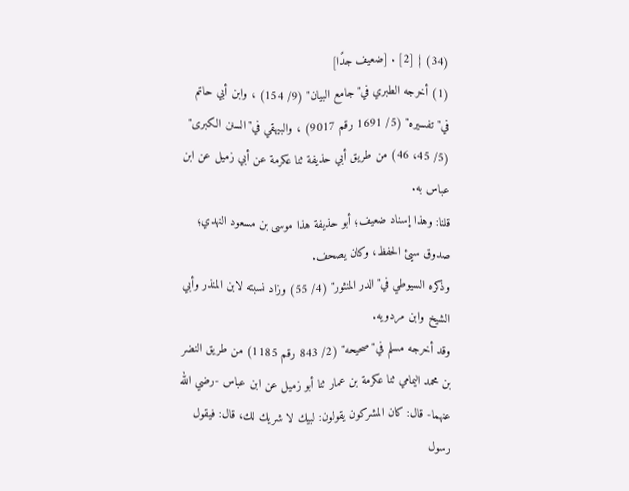(34) } [2] . [ضعيف جدًا]
(1) أخرجه الطبري في"جامع البيان" (9/ 154) ، وابن أبي حاتم في"تفسيره" (5/ 1691 رقم 9017) ، والبيهقي في"السنن الكبرى" (5/ 45، 46) من طريق أبي حذيفة ثنا عكرمة عن أبي زميل عن ابن عباس به.
قلنا: وهذا إسناد ضعيف؛ أبو حذيفة هذا موسى بن مسعود النهدي؛ صدوق سيئ الحفظ، وكان يصحف.
وذكره السيوطي في"الدر المنثور" (4/ 55) وزاد نسبته لابن المنذر وأبي الشيخ وابن مردويه.
وقد أخرجه مسلم في"صحيحه" (2/ 843 رقم 1185) من طريق النضر بن محمد اليمامي ثنا عكرمة بن عمار ثنا أبو زميل عن ابن عباس -رضي الله عنهما- قال: كان المشركون يقولون: لبيك لا شريك لك، قال: فيقول رسول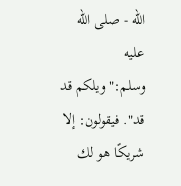الله - صلى الله عليه وسلم:"ويلكم قد قد". فيقولون: إلا شريكًا هو لك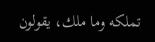تملكه وما ملك، يقولون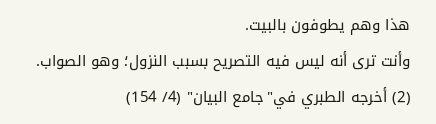هذا وهم يطوفون بالبيت.
وأنت ترى أنه ليس فيه التصريح بسبب النزول؛ وهو الصواب.
(2) أخرجه الطبري في"جامع البيان" (4/ 154)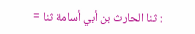: ثنا الحارث بن أبي أسامة ثنا =